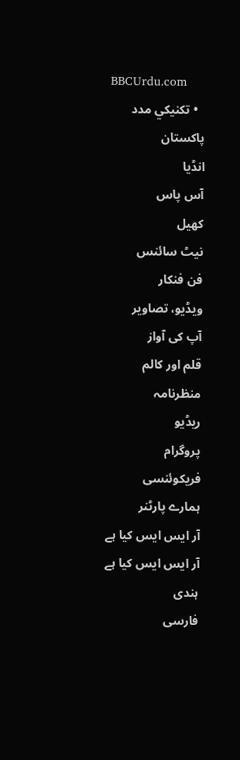BBCUrdu.com
  • تکنيکي مدد
پاکستان
انڈیا
آس پاس
کھیل
نیٹ سائنس
فن فنکار
ویڈیو، تصاویر
آپ کی آواز
قلم اور کالم
منظرنامہ
ریڈیو
پروگرام
فریکوئنسی
ہمارے پارٹنر
آر ایس ایس کیا ہے
آر ایس ایس کیا ہے
ہندی
فارسی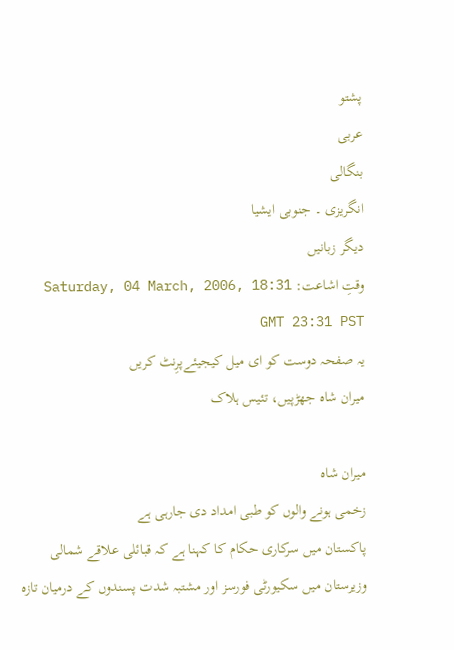پشتو
عربی
بنگالی
انگریزی ۔ جنوبی ایشیا
دیگر زبانیں
وقتِ اشاعت: Saturday, 04 March, 2006, 18:31 GMT 23:31 PST
یہ صفحہ دوست کو ای میل کیجیئےپرِنٹ کریں
میران شاہ جھڑپیں، تئیس ہلاک

میران شاہ
زخمی ہونے والوں کو طبی امداد دی جارہی ہے
پاکستان میں سرکاری حکام کا کہنا ہے کہ قبائلی علاقے شمالی وزیرستان میں سکیورٹی فورسز اور مشتبہ شدت پسندوں کے درمیان تازہ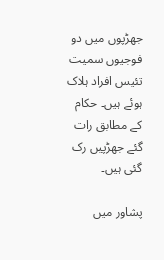جھڑپوں میں دو فوجیوں سمیت تئیس افراد ہلاک ہوئے ہیں۔ حکام کے مطابق رات گئے جھڑپیں رک گئی ہیں۔

پشاور میں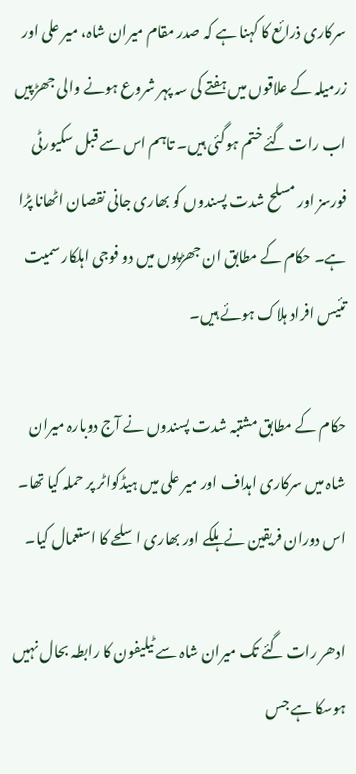سرکاری ذرائع کا کہنا ہے کہ صدر مقام میران شاہ، میر علی اور زرمیلہ کے علاقوں میں ہفتے کی سہ پہر شروع ہونے والی جھڑپیں اب رات گئے ختم ہوگئی ہیں۔ تاہم اس سے قبل سکیورٹی فورسز اور مسلح شدت پسندوں کو بھاری جانی نقصان اٹھانا پڑا ہے۔ حکام کے مطابق ان جھڑپوں میں دو فوجی اہلکار سمیت تئیس افراد ہلاک ہوئے ہیں۔

حکام کے مطابق مشتبہ شدت پسندوں نے آج دوبارہ میران شاہ میں سرکاری اہداف اور میر علی میں ہیڈکواٹر پر حملہ کیا تھا۔ اس دوران فریقین نے ہلکے اور بھاری اسلحے کا استعمال کیا۔

ادھر رات گئے تک میران شاہ سے ٹیلیفون کا رابطہ بحال نہیں ہوسکا ہے جس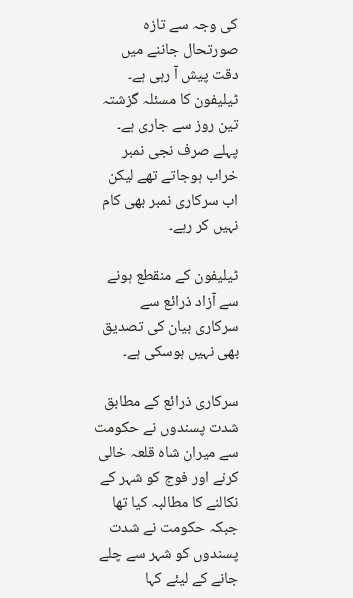کی وجہ سے تازہ صورتحال جاننے میں دقت پیش آ رہی ہے۔ ٹیلیفون کا مسئلہ گزشتہ تین روز سے جاری ہے۔ پہلے صرف نجی نمبر خراب ہوجاتے تھے لیکن اب سرکاری نمبر بھی کام نہیں کر رہے۔

ٹیلیفون کے منقطع ہونے سے آزاد ذرائع سے سرکاری بیان کی تصدیق بھی نہیں ہوسکی ہے۔

سرکاری ذرائع کے مطابق شدت پسندوں نے حکومت سے میران شاہ قلعہ خالی کرنے اور فوج کو شہر کے نکالنے کا مطالبہ کیا تھا جبکہ حکومت نے شدت پسندوں کو شہر سے چلے جانے کے لیئے کہا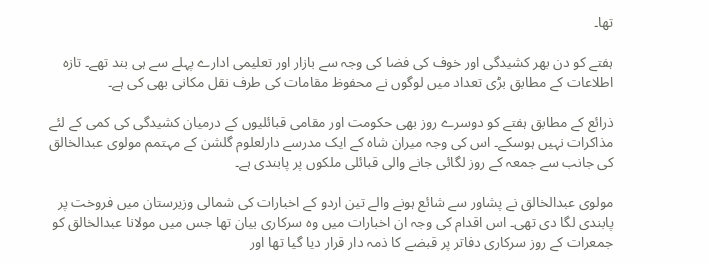تھا۔

ہفتے کو دن بھر کشیدگی اور خوف کی فضا کی وجہ سے بازار اور تعلیمی ادارے پہلے سے ہی بند تھے۔ تازہ اطلاعات کے مطابق بڑی تعداد میں لوگوں نے محفوظ مقامات کی طرف نقل مکانی بھی کی ہے۔

ذرائع کے مطابق ہفتے کو دوسرے روز بھی حکومت اور مقامی قبائلیوں کے درمیان کشیدگی کی کمی کے لئے مذاکرات نہیں ہوسکے۔ اس کی وجہ میران شاہ کے ایک مدرسے دارلعلوم گلشن کے مہتمم مولوی عبدالخالق کی جانب سے جمعہ کے روز لگائی جانے والی قبائلی ملکوں پر پابندی ہے۔

مولوی عبدالخالق نے پشاور سے شائع ہونے والے تین اردو کے اخبارات کی شمالی وزیرستان میں فروخت پر پابندی لگا دی تھی۔ اس اقدام کی وجہ ان اخبارات میں وہ سرکاری بیان تھا جس میں مولانا عبدالخالق کو جمعرات کے روز سرکاری دفاتر پر قبضے کا ذمہ دار قرار دیا گیا تھا اور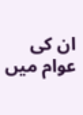ان کی عوام میں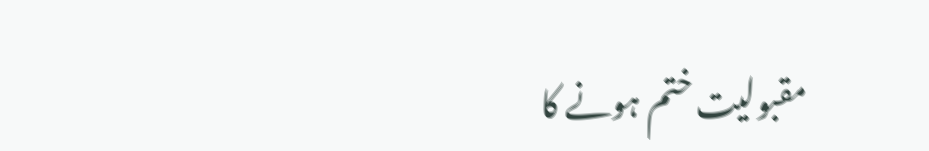مقبولیت ختم ہونے کا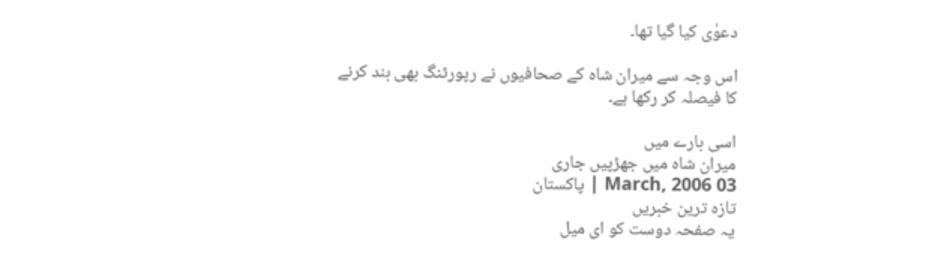دعوٰی کیا گیا تھا۔

اس وجہ سے میران شاہ کے صحافیوں نے رپورٹنگ بھی بند کرنے کا فیصلہ کر رکھا ہے۔

اسی بارے میں
میران شاہ میں جھڑپیں جاری
03 March, 2006 | پاکستان
تازہ ترین خبریں
یہ صفحہ دوست کو ای میل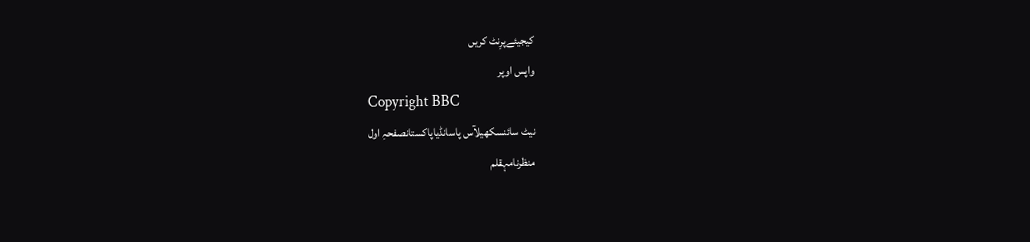کیجیئےپرِنٹ کریں
واپس اوپر
Copyright BBC
نیٹ سائنسکھیلآس پاسانڈیاپاکستانصفحہِ اول
منظرنامہقلم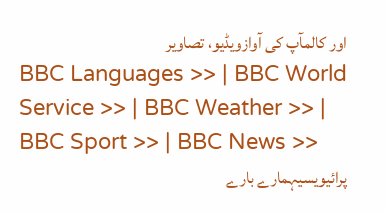اور کالمآپ کی آوازویڈیو، تصاویر
BBC Languages >> | BBC World Service >> | BBC Weather >> | BBC Sport >> | BBC News >>
پرائیویسیہمارے بارے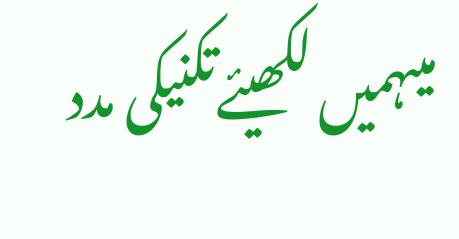میںہمیں لکھیئےتکنیکی مدد